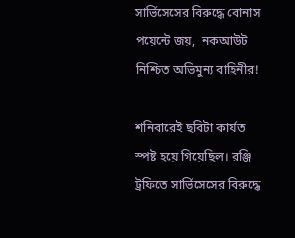সার্ভিসেসের বিরুদ্ধে বোনাস পয়েন্টে জয়,  নকআউট নিশ্চিত অভিমুন্য বাহিনীর!

শনিবারেই ছবিটা কার্যত স্পষ্ট হয়ে গিয়েছিল। রঞ্জি ট্রফিতে সার্ভিসেসের বিরুদ্ধে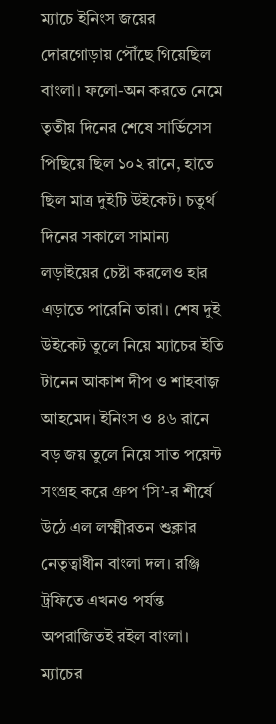ম্যাচে ইনিংস জয়ের দোরগোড়ায় পৌঁছে গিয়েছিল বাংলা। ফলো-অন করতে নেমে তৃতীয় দিনের শেষে সার্ভিসেস পিছিয়ে ছিল ১০২ রানে, হাতে ছিল মাত্র দুইটি উইকেট। চতুর্থ দিনের সকালে সামান্য লড়াইয়ের চেষ্টা করলেও হার এড়াতে পারেনি তারা। শেষ দুই উইকেট তুলে নিয়ে ম্যাচের ইতি টানেন আকাশ দীপ ও শাহবাজ় আহমেদ। ইনিংস ও ৪৬ রানে বড় জয় তুলে নিয়ে সাত পয়েন্ট সংগ্রহ করে গ্রুপ ‘সি’-র শীর্ষে উঠে এল লক্ষ্মীরতন শুক্লার নেতৃত্বাধীন বাংলা দল। রঞ্জি ট্রফিতে এখনও পর্যন্ত অপরাজিতই রইল বাংলা।
ম্যাচের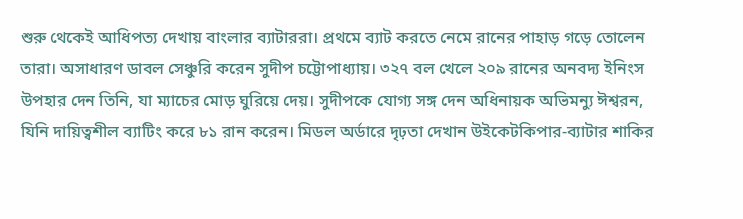শুরু থেকেই আধিপত্য দেখায় বাংলার ব্যাটাররা। প্রথমে ব্যাট করতে নেমে রানের পাহাড় গড়ে তোলেন তারা। অসাধারণ ডাবল সেঞ্চুরি করেন সুদীপ চট্টোপাধ্যায়। ৩২৭ বল খেলে ২০৯ রানের অনবদ্য ইনিংস উপহার দেন তিনি, যা ম্যাচের মোড় ঘুরিয়ে দেয়। সুদীপকে যোগ্য সঙ্গ দেন অধিনায়ক অভিমন্যু ঈশ্বরন, যিনি দায়িত্বশীল ব্যাটিং করে ৮১ রান করেন। মিডল অর্ডারে দৃঢ়তা দেখান উইকেটকিপার-ব্যাটার শাকির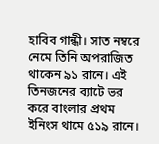হাবিব গান্ধী। সাত নম্বরে নেমে তিনি অপরাজিত থাকেন ৯১ রানে। এই তিনজনের ব্যাটে ভর করে বাংলার প্রথম ইনিংস থামে ৫১৯ রানে।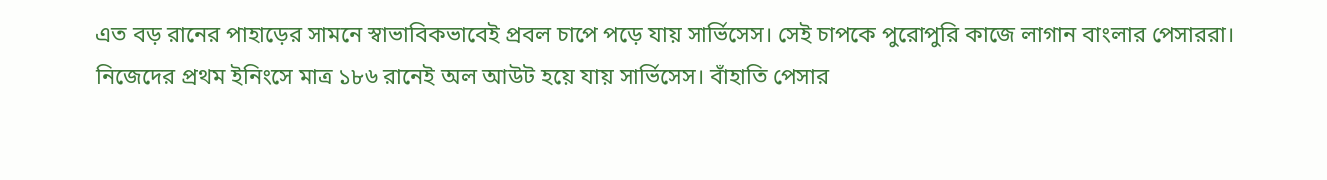এত বড় রানের পাহাড়ের সামনে স্বাভাবিকভাবেই প্রবল চাপে পড়ে যায় সার্ভিসেস। সেই চাপকে পুরোপুরি কাজে লাগান বাংলার পেসাররা। নিজেদের প্রথম ইনিংসে মাত্র ১৮৬ রানেই অল আউট হয়ে যায় সার্ভিসেস। বাঁহাতি পেসার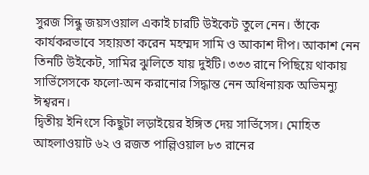সুরজ সিন্ধু জয়সওয়াল একাই চারটি উইকেট তুলে নেন। তাঁকে কার্যকরভাবে সহায়তা করেন মহম্মদ সামি ও আকাশ দীপ। আকাশ নেন তিনটি উইকেট, সামির ঝুলিতে যায় দুইটি। ৩৩৩ রানে পিছিয়ে থাকায় সার্ভিসেসকে ফলো-অন করানোর সিদ্ধান্ত নেন অধিনায়ক অভিমন্যু ঈশ্বরন।
দ্বিতীয় ইনিংসে কিছুটা লড়াইয়ের ইঙ্গিত দেয় সার্ভিসেস। মোহিত আহলাওয়াট ৬২ ও রজত পাল্লিওয়াল ৮৩ রানের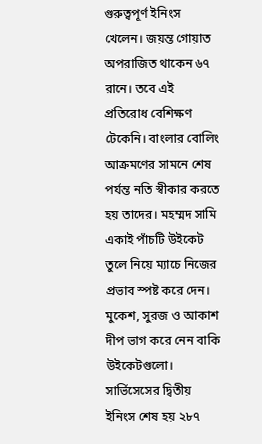গুরুত্বপূর্ণ ইনিংস খেলেন। জয়ন্ত গোয়াত অপরাজিত থাকেন ৬৭ রানে। তবে এই প্রতিরোধ বেশিক্ষণ টেকেনি। বাংলার বোলিং আক্রমণের সামনে শেষ পর্যন্ত নতি স্বীকার করতে হয় তাদের। মহম্মদ সামি একাই পাঁচটি উইকেট তুলে নিয়ে ম্যাচে নিজের প্রভাব স্পষ্ট করে দেন। মুকেশ, সুরজ ও আকাশ দীপ ভাগ করে নেন বাকি উইকেটগুলো। সার্ভিসেসের দ্বিতীয় ইনিংস শেষ হয় ২৮৭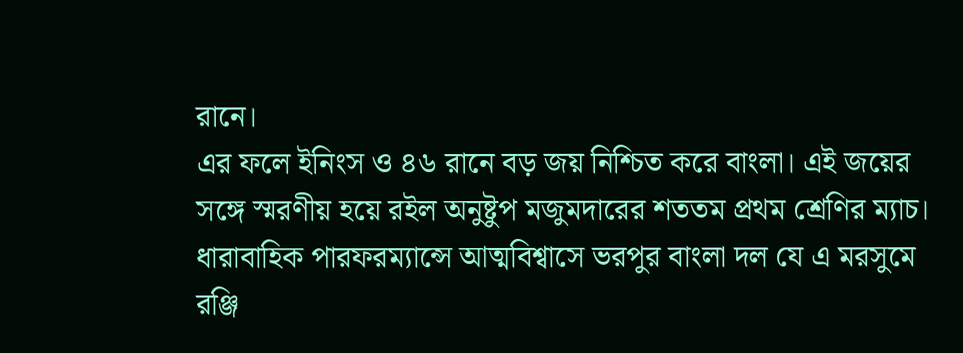রানে।
এর ফলে ইনিংস ও ৪৬ রানে বড় জয় নিশ্চিত করে বাংলা। এই জয়ের সঙ্গে স্মরণীয় হয়ে রইল অনুষ্টুপ মজুমদারের শততম প্রথম শ্রেণির ম্যাচ। ধারাবাহিক পারফরম্যান্সে আত্মবিশ্বাসে ভরপুর বাংলা দল যে এ মরসুমে রঞ্জি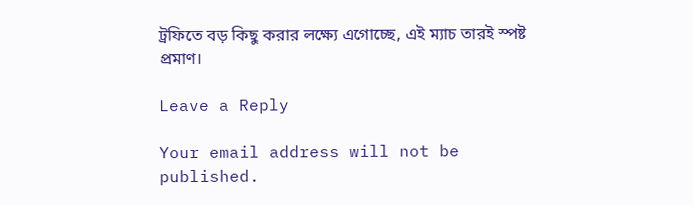ট্রফিতে বড় কিছু করার লক্ষ্যে এগোচ্ছে, এই ম্যাচ তারই স্পষ্ট প্রমাণ।

Leave a Reply

Your email address will not be published.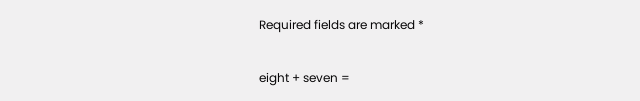Required fields are marked *

eight + seven =